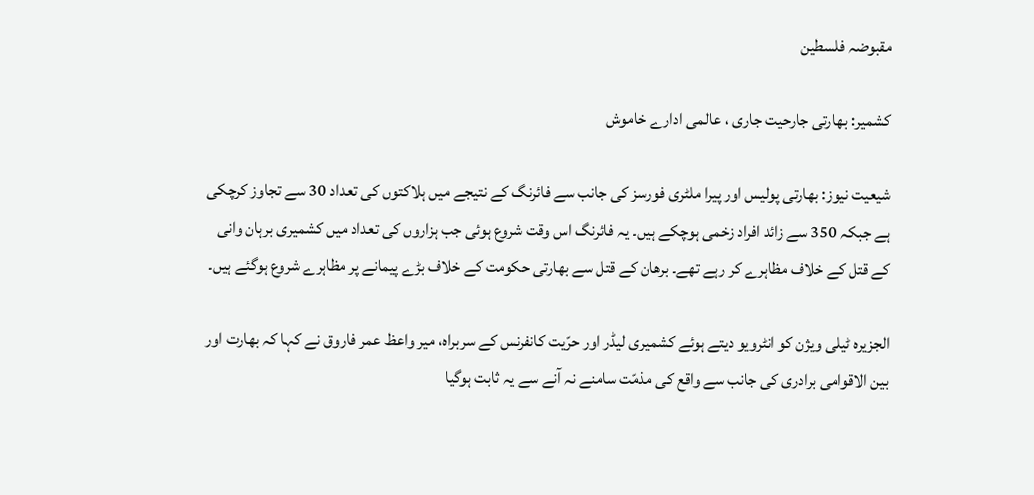مقبوضہ فلسطین

کشمیر: بھارتی جارحیت جاری ، عالمی ادارے خاموش

شیعیت نیوز: بھارتی پولیس اور پیرا ملٹری فورسز کی جانب سے فائرنگ کے نتیجے میں ہلاکتوں کی تعداد 30 سے تجاوز کرچکی ہے جبکہ 350 سے زائد افراد زخمی ہوچکے ہیں۔ یہ فائرنگ اس وقت شروع ہوئی جب ہزاروں کی تعداد میں کشمیری برہان وانی کے قتل کے خلاف مظاہرے کر رہے تھے۔ برھان کے قتل سے بھارتی حکومت کے خلاف بڑے پیمانے پر مظاہرے شروع ہوگئے ہیں۔

الجزیرہ ٹیلی ویژن کو انٹرویو دیتے ہوئے کشمیری لیڈر اور حرّیت کانفرنس کے سربراہ، میر واعظ عمر فاروق نے کہا کہ بھارت اور بین الاقوامی برادری کی جانب سے واقع کی مذمّت سامنے نہ آنے سے یہ ثابت ہوگیا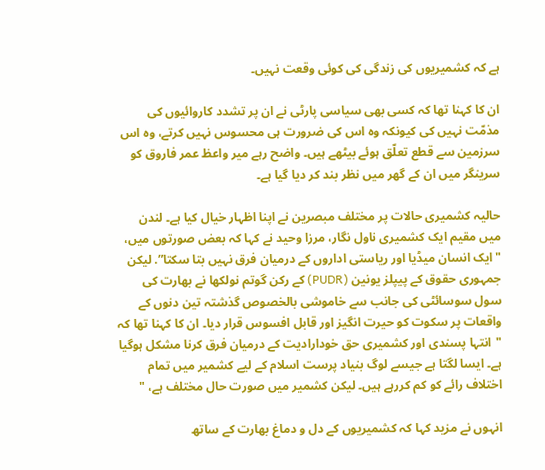ہے کہ کشمیریوں کی زندگی کی کوئی وقعت نہیں۔

ان کا کہنا تھا کہ کسی بھی سیاسی پارٹی نے ان پر تشدد کاروائیوں کی مذمّت نہیں کی کیونکہ وہ اس کی ضرورت ہی محسوس نہیں کرتے، وہ اس سرزمین سے قطع تعلّق ہوئے بیٹھے ہیں۔ واضح رہے میر واعظ عمر فاروق کو سرینگر میں ان کے گھر میں نظر بند کر دیا گیا ہے۔

حالیہ کشمیری حالات پر مختلف مبصرین نے اپنا اظہار خیال کیا ہے۔ لندن میں مقیم ایک کشمیری ناول نگار، مرزا وحید نے کہا کہ بعض صورتوں میں، "ایک انسان میڈیا اور ریاستی اداروں کے درمیان فرق نہیں بتا سکتا”. لیکن جمہوری حقوق کے پیپلز یونین (PUDR) کے رکن گوتم نولکھا نے بھارت کی سول سوسائٹی کی جانب سے خاموشی بالخصوص گذشتہ تین دنوں کے واقعات پر سکوت کو حیرت انگیز اور قابل افسوس قرار دیا۔ ان کا کہنا تھا کہ "انتہا پسندی اور کشمیری حق خودارادیت کے درمیان فرق کرنا مشکل ہوگیا ہے۔ ایسا لگتا ہے جیسے لوگ بنیاد پرست اسلام کے لیے کشمیر میں تمام اختلاف رائے کو کم کررہے ہیں۔ لیکن کشمیر میں صورت حال مختلف ہے، "

انہوں نے مزید کہا کہ کشمیریوں کے دل و دماغ بھارت کے ساتھ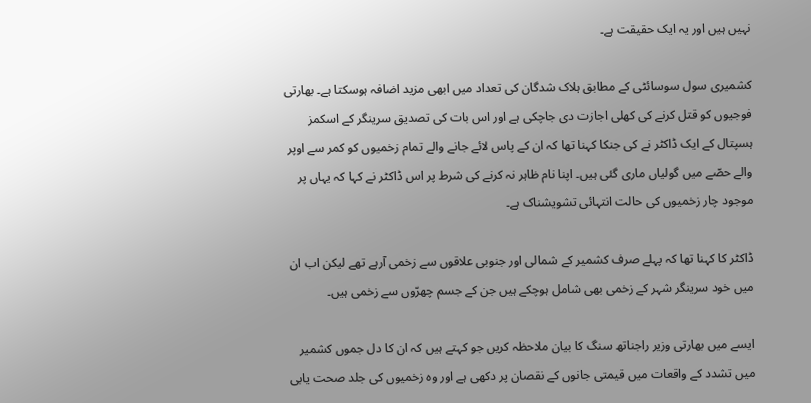نہیں ہیں اور یہ ایک حقیقت ہے۔

کشمیری سول سوسائٹی کے مطابق ہلاک شدگان کی تعداد میں ابھی مزید اضافہ ہوسکتا ہے۔ بھارتی فوجیوں کو قتل کرنے کی کھلی اجازت دی جاچکی ہے اور اس بات کی تصدیق سرینگر کے اسکمز ہسپتال کے ایک ڈاکٹر نے کی جنکا کہنا تھا کہ ان کے پاس لائے جانے والے تمام زخمیوں کو کمر سے اوپر والے حصّے میں گولیاں ماری گئی ہیں۔ اپنا نام ظاہر نہ کرنے کی شرط پر اس ڈاکٹر نے کہا کہ یہاں پر موجود چار زخمیوں کی حالت انتہائی تشویشناک ہے۔

ڈاکٹر کا کہنا تھا کہ پہلے صرف کشمیر کے شمالی اور جنوبی علاقوں سے زخمی آرہے تھے لیکن اب ان میں خود سرینگر شہر کے زخمی بھی شامل ہوچکے ہیں جن کے جسم چھرّوں سے زخمی ہیں۔

ایسے میں بھارتی وزیر راجناتھ سنگ کا بیان ملاحظہ کریں جو کہتے ہیں کہ ان کا دل جموں کشمیر میں تشدد کے واقعات میں قیمتی جانوں کے نقصان پر دکھی ہے اور وہ زخمیوں کی جلد صحت یابی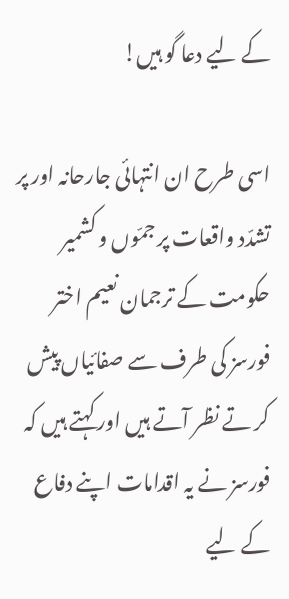کے لیے دعا گو ہیں!

اسی طرح ان انتہائی جارحانہ اور پر تشدّد واقعات پر جمّوں و کشمیر حکومت کے ترجمان نعیم اختر فورسز کی طرف سے صفائیاں پیش کر تے نظر آتے ہیں اور کہتے ہیں کہ فورسز نے یہ اقدامات اپنے دفاع کے لیے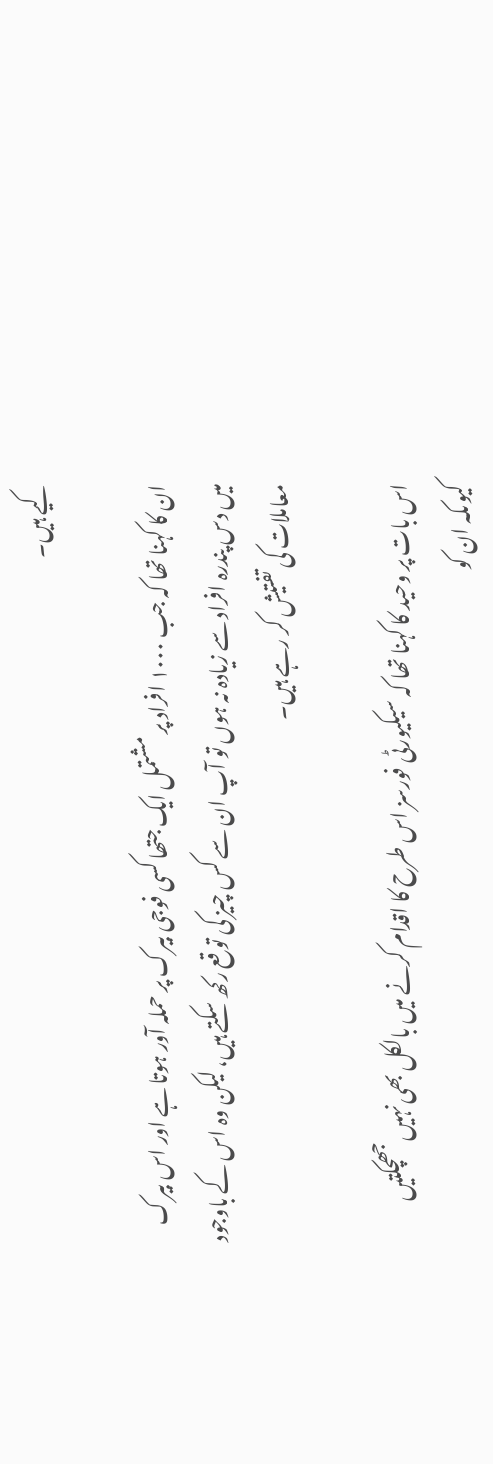کیے ہیں۔

ان کا کہنا تھا کہ جب ۱۰۰۰ افراد پر مشتمل ایک جتھا کسی فوجی بیرک پر حملہ آور ہوتا ہے اور اس بیرک میں دس پندرہ افراد سے زیادہ نہ ہوں تو آپ ان سے کس چیز کی توقع رکھ سکتے ہیں، لیکن وہ اس کے باوجود معاملات کی تفتیش کر رہے ہیں۔

اس بات پر وحید کا کہنا تھا کہ سیکیورٹی فورسز اس طرح کا اقدام کرنے میں بالکل بھی نہیں جھچکتیں کیوںکہ ان کو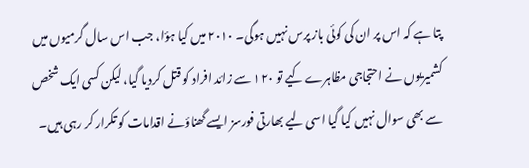پتا ہے کہ اس پر ان کی کوئی باز پرس نہیں ہوگی۔ ۲۰۱۰ میں کیا ہؤا، جب اس سال گرمیوں میں کشمیریوں نے احتجاجی مظاہرے کیے تو ۱۲۰ سے زائد افراد کو قتل کردیا گیا، لیکن کسی ایک شخص سے بھی سوال نہیں کیا گیا اسی لیے بھارتی فورسز ایسے گھناؤنے اقدامات کو تکرار کر رہی ہیں۔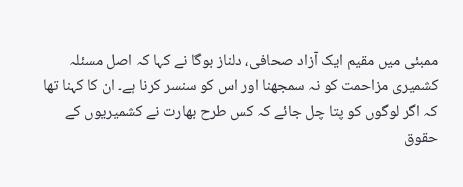ممبئی میں مقیم ایک آزاد صحافی، دلناز بوگا نے کہا کہ اصل مسئلہ کشمیری مزاحمت کو نہ سمجھنا اور اس کو سنسر کرنا ہے۔ ان کا کہنا تھا کہ اگر لوگوں کو پتا چل جائے کہ کس طرح بھارت نے کشمیریوں کے حقوق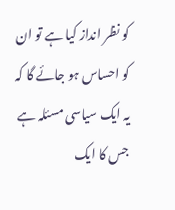کو نظر انداز کیا ہے تو ان کو احساس ہو جائے گا کہ یہ ایک سیاسی مسئلہ ہے جس کا ایک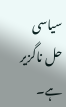سیاسی حل ناگزیر ہے۔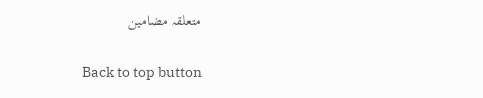متعلقہ مضامین

Back to top button